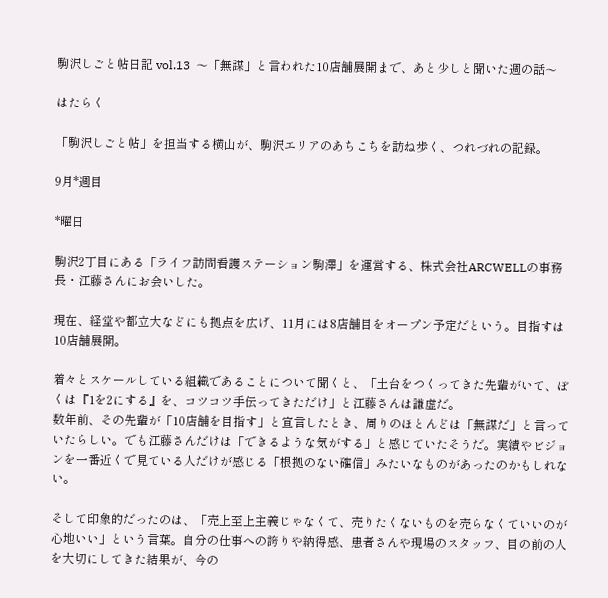駒沢しごと帖日記 vol.13  〜「無謀」と言われた10店舗展開まで、あと少しと聞いた週の話〜

はたらく

「駒沢しごと帖」を担当する横山が、駒沢エリアのあちこちを訪ね歩く、つれづれの記録。

9月*週目

*曜日

駒沢2丁目にある「ライフ訪問看護ステーション駒澤」を運営する、株式会社ARCWELLの事務長・江藤さんにお会いした。

現在、経堂や都立大などにも拠点を広げ、11月には8店舗目をオープン予定だという。目指すは10店舗展開。

着々とスケールしている組織であることについて聞くと、「土台をつくってきた先輩がいて、ぼくは『1を2にする』を、コツコツ手伝ってきただけ」と江藤さんは謙虚だ。
数年前、その先輩が「10店舗を目指す」と宣言したとき、周りのほとんどは「無謀だ」と言っていたらしい。でも江藤さんだけは「できるような気がする」と感じていたそうだ。実績やビジョンを一番近くで見ている人だけが感じる「根拠のない確信」みたいなものがあったのかもしれない。

そして印象的だったのは、「売上至上主義じゃなくて、売りたくないものを売らなくていいのが心地いい」という言葉。自分の仕事への誇りや納得感、患者さんや現場のスタッフ、目の前の人を大切にしてきた結果が、今の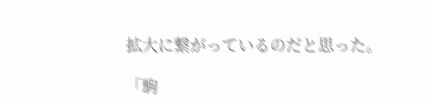拡大に繋がっているのだと思った。

「駒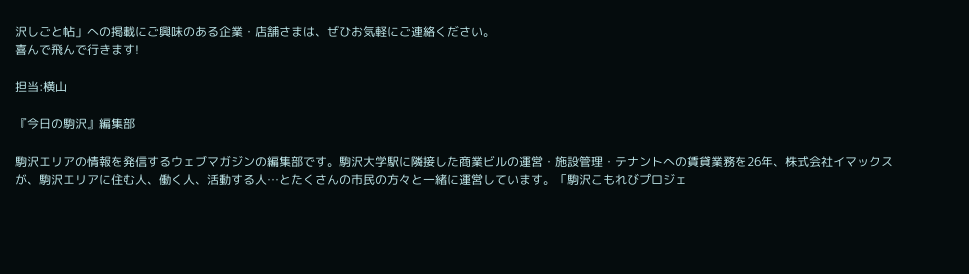沢しごと帖」への掲載にご興味のある企業・店舗さまは、ぜひお気軽にご連絡ください。
喜んで飛んで行きます!

担当:横山

『今日の駒沢』編集部

駒沢エリアの情報を発信するウェブマガジンの編集部です。駒沢大学駅に隣接した商業ビルの運営・施設管理・テナントへの賃貸業務を26年、株式会社イマックスが、駒沢エリアに住む人、働く人、活動する人…とたくさんの市民の方々と一緒に運営しています。「駒沢こもれびプロジェ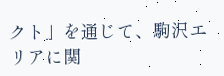クト」を通じて、駒沢エリアに関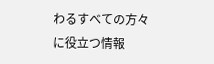わるすべての方々に役立つ情報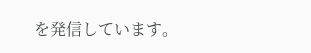を発信しています。